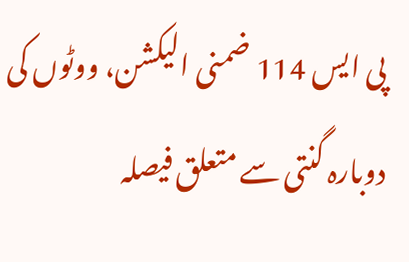پی ایس 114 ضمنی الیکشن، ووٹوں کی دوبارہ گنتی سے متعلق فیصلہ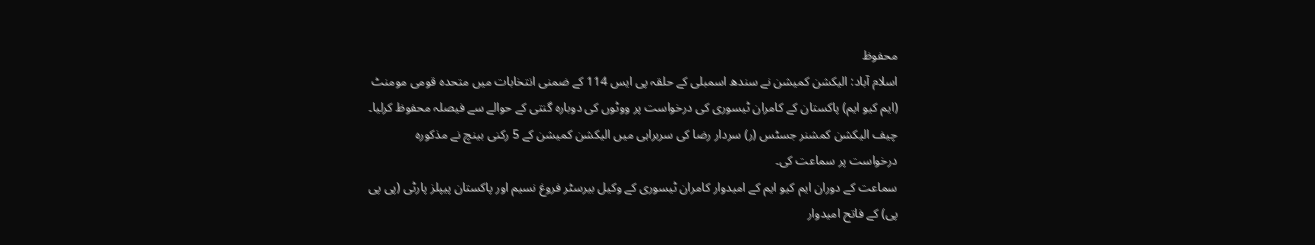محفوظ
اسلام آباد: الیکشن کمیشن نے سندھ اسمبلی کے حلقہ پی ایس 114 کے ضمنی انتخابات میں متحدہ قومی مومنٹ (ایم کیو ایم) پاکستان کے کامران ٹیسوری کی درخواست پر ووٹوں کی دوبارہ گنتی کے حوالے سے فیصلہ محفوظ کرلیا۔ چیف الیکشن کمشنر جسٹس (ر) سردار رضا کی سربراہی میں الیکشن کمیشن کے 5 رکنی بینچ نے مذکورہ درخواست پر سماعت کی۔
سماعت کے دوران ایم کیو ایم کے امیدوار کامران ٹیسوری کے وکیل بیرسٹر فروغ نسیم اور پاکستان پیپلز پارٹی (پی پی پی) کے فاتح امیدوار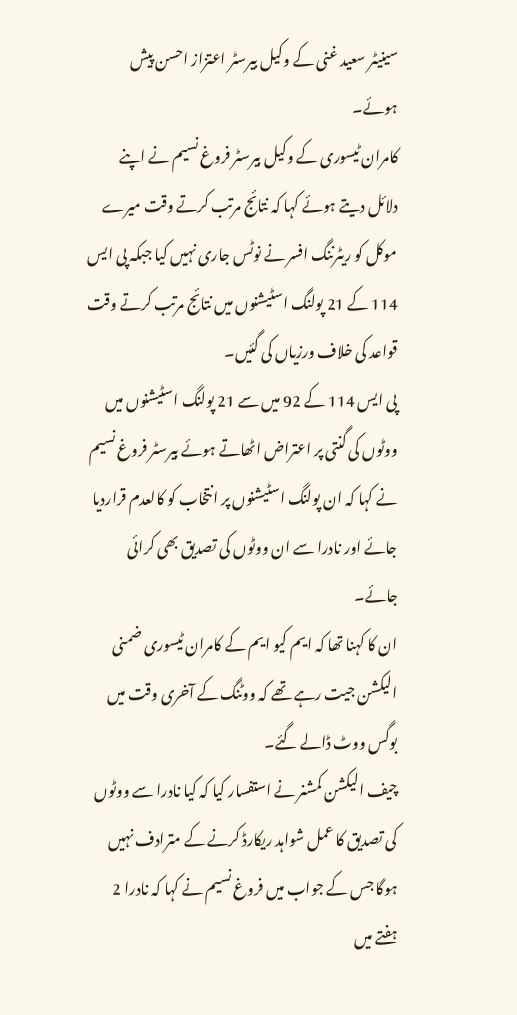سینیٹر سعید غنی کے وکیل بیرسٹر اعتزاز احسن پیش ہوئے۔
کامران ٹیسوری کے وکیل بیرسٹر فروغ نسیم نے اپنے دلائل دیتے ہوئے کہا کہ نتائج مرتب کرتے وقت میرے موکل کو ریٹرننگ افسر نے نوٹس جاری نہیں کیا جبکہ پی ایس 114 کے 21 پولنگ اسٹیشنوں میں نتائج مرتب کرتے وقت قواعد کی خلاف ورزیاں کی گئیں۔
پی ایس 114 کے 92 میں سے 21 پولنگ اسٹیشنوں میں ووٹوں کی گنتی پر اعتراض اٹھاتے ہوئے بیرسٹر فروغ نسیم نے کہا کہ ان پولنگ اسٹیشنوں پر انتخاب کو کالعدم قراردیا جائے اور نادرا سے ان ووٹوں کی تصدیق بھی کرائی جائے۔
ان کا کہنا تھا کہ ایم کیو ایم کے کامران ٹیسوری ضمنی الیکشن جیت رہے تھے کہ ووٹنگ کے آخری وقت میں بوگس ووٹ ڈالے گئے۔
چیف الیکشن کمشنر نے استفسار کیا کہ کیا نادرا سے ووٹوں کی تصدیق کا عمل شواہد ریکارڈ کرنے کے مترادف نہیں ہوگا جس کے جواب میں فروغ نسیم نے کہا کہ نادرا 2 ہفتے میں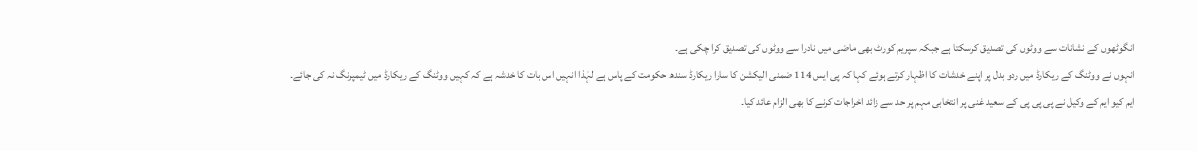انگوٹھوں کے نشانات سے ووٹوں کی تصدیق کرسکتا ہے جبکہ سپریم کورٹ بھی ماضی میں نادرا سے ووٹوں کی تصدیق کرا چکی ہے۔
انہوں نے ووٹنگ کے ریکارڈ میں ردو بدل پر اپنے خدشات کا اظہار کرتے ہوئے کہا کہ پی ایس 114 ضمنی الیکشن کا سارا ریکارڈ سندھ حکومت کے پاس ہے لہٰذا انہیں اس بات کا خدشہ ہے کہ کہیں ووٹنگ کے ریکارڈ میں ٹیمپرنگ نہ کی جائے۔
ایم کیو ایم کے وکیل نے پی پی پی کے سعید غنی پر انتخابی مہم پر حد سے زائد اخراجات کرنے کا بھی الزام عائد کیا۔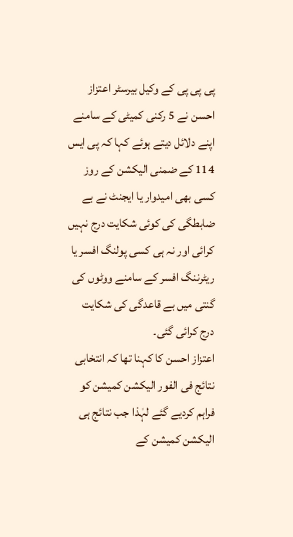پی پی پی کے وکیل بیرسٹر اعتزاز احسن نے 5 رکنی کمیٹی کے سامنے اپنے دلائل دیتے ہوئے کہا کہ پی ایس 114 کے ضمنی الیکشن کے روز کسی بھی امیدوار یا ایجنٹ نے بے ضابطگی کی کوئی شکایت درج نہیں کرائی اور نہ ہی کسی پولنگ افسر یا ریٹرننگ افسر کے سامنے ووٹوں کی گنتی میں بے قاعدگی کی شکایت درج کرائی گئی۔
اعتزاز احسن کا کہنا تھا کہ انتخابی نتائج فی الفور الیکشن کمیشن کو فراہم کردیے گئے لہٰذا جب نتائج ہی الیکشن کمیشن کے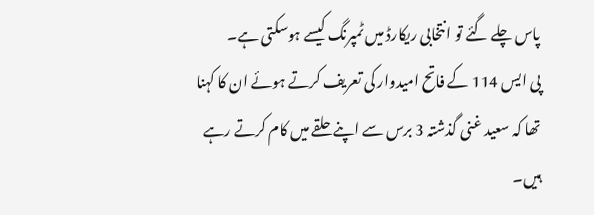پاس چلے گئے تو انتخابی ریکارڈ میں ٹمپرنگ کیسے ہوسکتی ہے۔
پی ایس 114 کے فاتح امیدوار کی تعریف کرتے ہوئے ان کا کہنا تھا کہ سعید غنی گذشتہ 3 برس سے اپنے حلقے میں کام کرتے رہے ہیں۔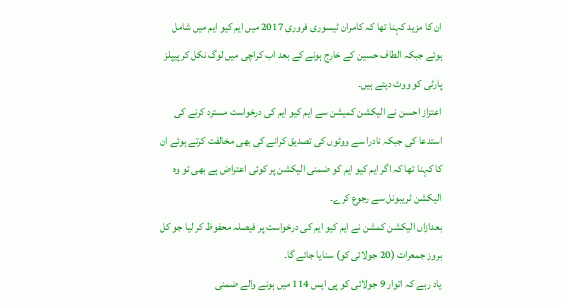ان کا مزید کہنا تھا کہ کامران ٹیسوری فروری 2017 میں ایم کیو ایم میں شامل ہوئے جبکہ الطاف حسین کے خارج ہونے کے بعد اب کراچی میں لوگ نکل کر پیپلز پارٹی کو ووٹ دیتے ہیں۔
اعتزاز احسن نے الیکشن کمیشن سے ایم کیو ایم کی درخواست مسترد کرنے کی استدعا کی جبکہ نادرا سے ووٹوں کی تصدیق کرانے کی بھی مخالفت کرتے ہوئے ان کا کہنا تھا کہ اگر ایم کیو ایم کو ضمنی الیکشن پر کوئی اعتراض ہے بھی تو وہ الیکشن ٹریبونل سے رجوع کرے۔
بعدازاں الیکشن کمشن نے ایم کیو ایم کی درخواست پر فیصلہ محفوظ کر لیا جو کل بروز جمعرات (20 جولائی کو) سنایا جائے گا۔
یاد رہے کہ اتوار 9 جولائی کو پی ایس 114 میں ہونے والے ضمنی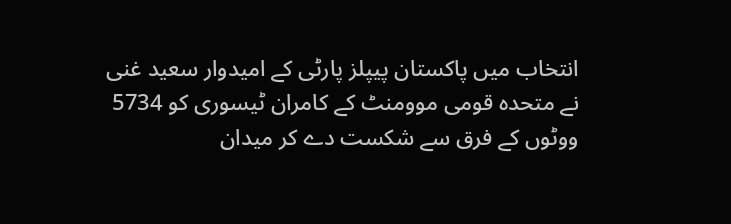انتخاب میں پاکستان پیپلز پارٹی کے امیدوار سعید غنی نے متحدہ قومی موومنٹ کے کامران ٹیسوری کو 5734 ووٹوں کے فرق سے شکست دے کر میدان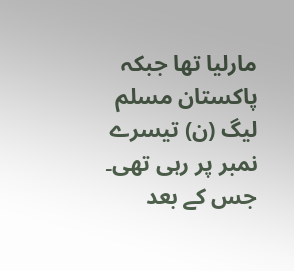مارلیا تھا جبکہ پاکستان مسلم لیگ (ن) تیسرے نمبر پر رہی تھی۔
جس کے بعد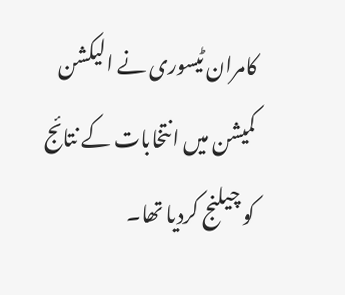کامران ٹیسوری نے الیکشن کمیشن میں انتخابات کے نتائج کو چیلنج کردیا تھا۔